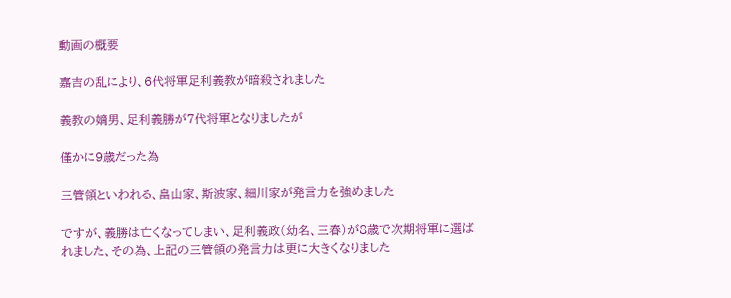動画の概要

嘉吉の乱により、6代将軍足利義教が暗殺されました

義教の嫡男、足利義勝が7代将軍となりましたが

僅かに9歳だった為

三管領といわれる、畠山家、斯波家、細川家が発言力を強めました

ですが、義勝は亡くなってしまい、足利義政(幼名、三春)が8歳で次期将軍に選ばれました、その為、上記の三管領の発言力は更に大きくなりました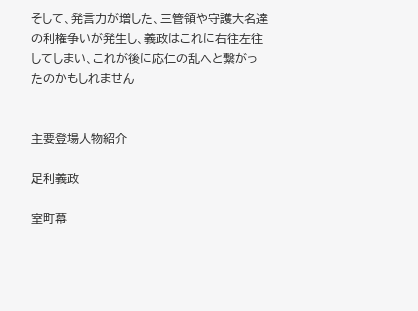そして、発言力が増した、三管領や守護大名達の利権争いが発生し、義政はこれに右往左往してしまい、これが後に応仁の乱へと繋がったのかもしれません


主要登場人物紹介

足利義政

室町幕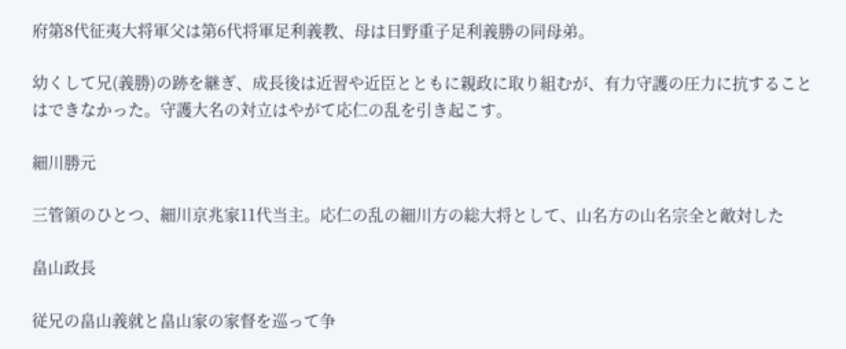府第8代征夷大将軍父は第6代将軍足利義教、母は日野重子足利義勝の同母弟。

幼くして兄(義勝)の跡を継ぎ、成長後は近習や近臣とともに親政に取り組むが、有力守護の圧力に抗することはできなかった。守護大名の対立はやがて応仁の乱を引き起こす。

細川勝元

三管領のひとつ、細川京兆家11代当主。応仁の乱の細川方の総大将として、山名方の山名宗全と敵対した

畠山政長

従兄の畠山義就と畠山家の家督を巡って争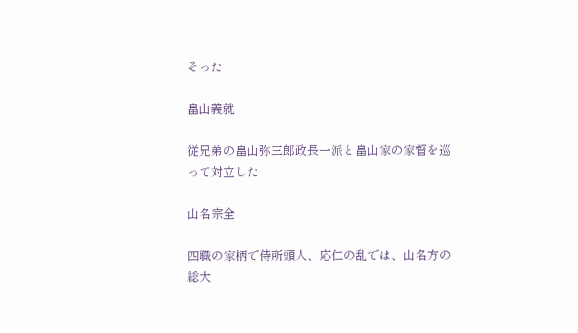そった

畠山義就

従兄弟の畠山弥三郎政長一派と畠山家の家督を巡って対立した

山名宗全

四職の家柄で侍所頭人、応仁の乱では、山名方の総大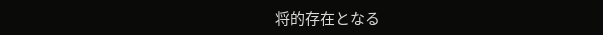将的存在となる